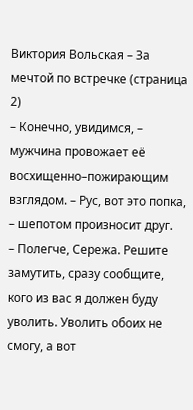Виктория Вольская – За мечтой по встречке (страница 2)
– Конечно, увидимся, – мужчина провожает её восхищенно–пожирающим взглядом. – Рус, вот это попка, – шепотом произносит друг.
– Полегче, Сережа. Решите замутить, сразу сообщите, кого из вас я должен буду уволить. Уволить обоих не смогу, а вот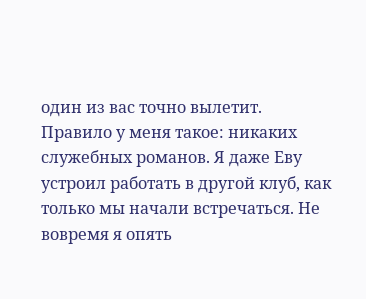один из вас точно вылетит.
Правило у меня такое: никаких служебных романов. Я даже Еву устроил работать в другой клуб, как только мы начали встречаться. Не вовремя я опять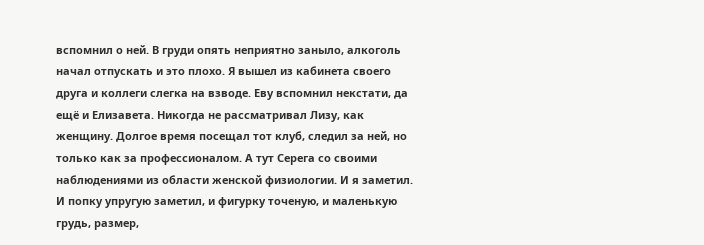вспомнил о ней. В груди опять неприятно заныло, алкоголь начал отпускать и это плохо. Я вышел из кабинета своего друга и коллеги слегка на взводе. Еву вспомнил некстати, да ещё и Елизавета. Никогда не рассматривал Лизу, как женщину. Долгое время посещал тот клуб, следил за ней, но только как за профессионалом. А тут Серега со своими наблюдениями из области женской физиологии. И я заметил. И попку упругую заметил, и фигурку точеную, и маленькую грудь, размер,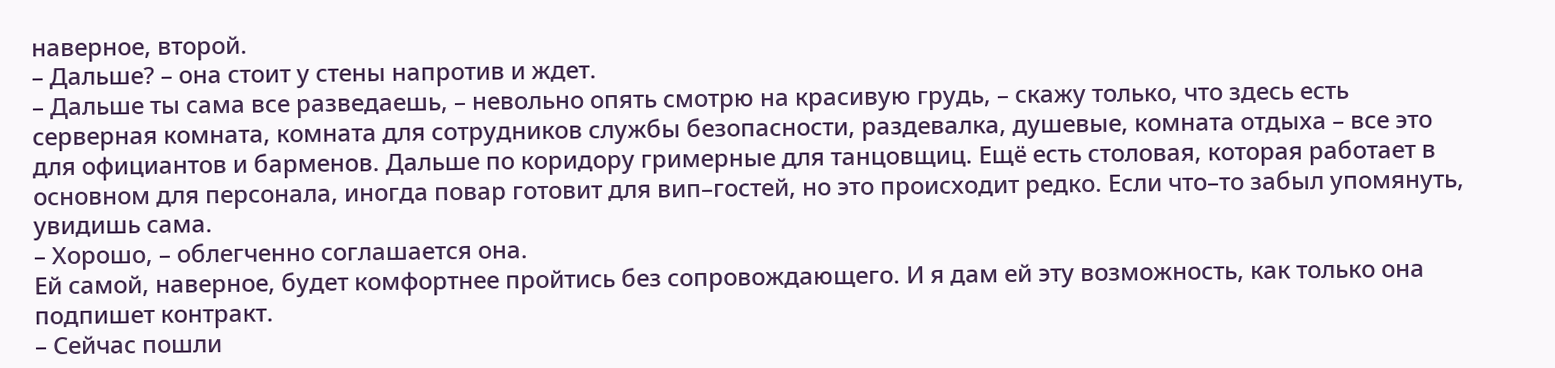наверное, второй.
– Дальше? – она стоит у стены напротив и ждет.
– Дальше ты сама все разведаешь, – невольно опять смотрю на красивую грудь, – скажу только, что здесь есть серверная комната, комната для сотрудников службы безопасности, раздевалка, душевые, комната отдыха – все это для официантов и барменов. Дальше по коридору гримерные для танцовщиц. Ещё есть столовая, которая работает в основном для персонала, иногда повар готовит для вип–гостей, но это происходит редко. Если что–то забыл упомянуть, увидишь сама.
– Хорошо, – облегченно соглашается она.
Ей самой, наверное, будет комфортнее пройтись без сопровождающего. И я дам ей эту возможность, как только она подпишет контракт.
– Сейчас пошли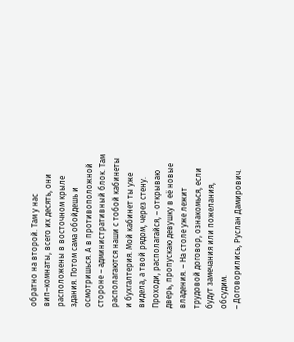обратно на второй. Там у нас вип–комнаты, всего их десять, они расположены в восточном крыле здания. Потом сама обойдешь и осмотришься. А в противоположной стороне – административный блок. Там располагаются наши с тобой кабинеты и бухгалтерия. Мой кабинет ты уже видела, а твой рядом, через стену. Проходи, располагайся, – открываю дверь, пропускаю девушку в её новые владения. – На столе уже лежит трудовой договор, ознакомься, если будут замечания или пожелания, обсудим.
– Договорились, Руслан Дамирович.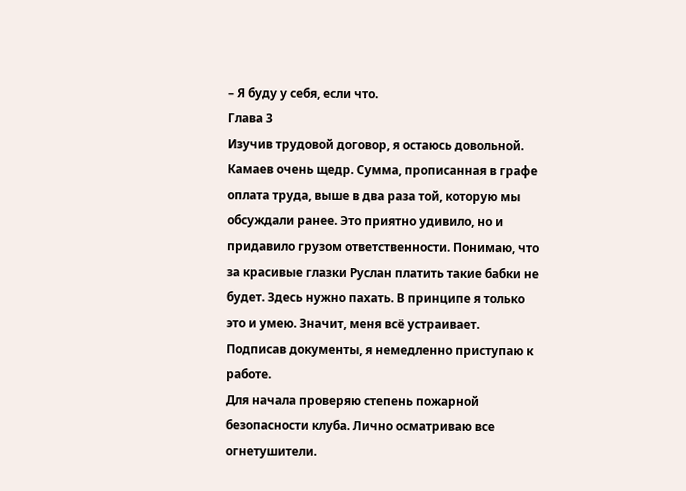– Я буду у себя, если что.
Глава 3
Изучив трудовой договор, я остаюсь довольной. Камаев очень щедр. Сумма, прописанная в графе оплата труда, выше в два раза той, которую мы обсуждали ранее. Это приятно удивило, но и придавило грузом ответственности. Понимаю, что за красивые глазки Руслан платить такие бабки не будет. Здесь нужно пахать. В принципе я только это и умею. Значит, меня всё устраивает.
Подписав документы, я немедленно приступаю к работе.
Для начала проверяю степень пожарной безопасности клуба. Лично осматриваю все огнетушители.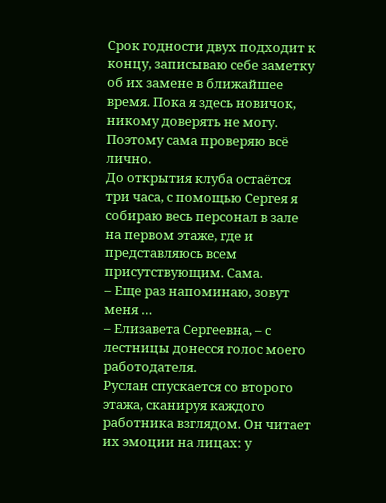Срок годности двух подходит к концу, записываю себе заметку об их замене в ближайшее время. Пока я здесь новичок, никому доверять не могу. Поэтому сама проверяю всё лично.
До открытия клуба остаётся три часа, с помощью Сергея я собираю весь персонал в зале на первом этаже, где и представляюсь всем присутствующим. Сама.
– Еще раз напоминаю, зовут меня …
– Елизавета Сергеевна, – с лестницы донесся голос моего работодателя.
Руслан спускается со второго этажа, сканируя каждого работника взглядом. Он читает их эмоции на лицах: у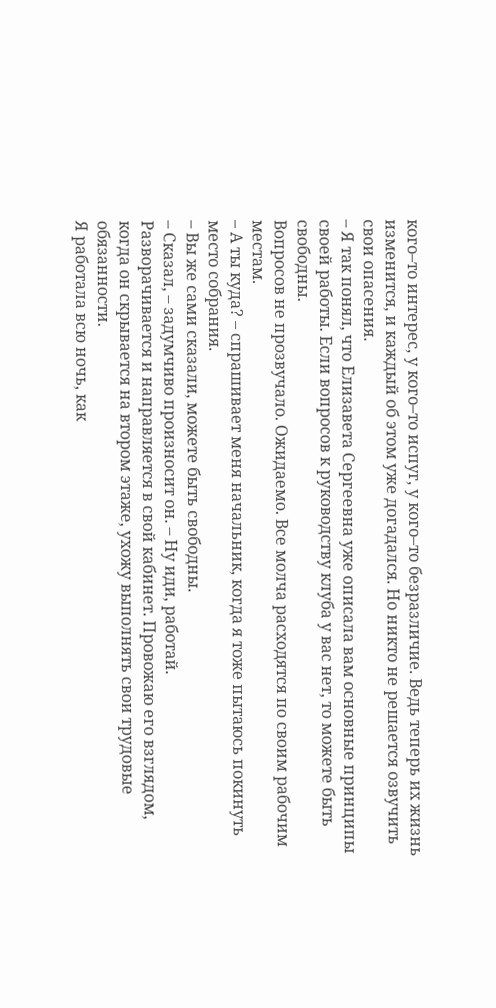кого–то интерес, у кого–то испуг, у кого–то безразличие. Ведь теперь их жизнь изменится, и каждый об этом уже догадался. Но никто не решается озвучить свои опасения.
– Я так понял, что Елизавета Сергеевна уже описала вам основные принципы своей работы. Если вопросов к руководству клуба у вас нет, то можете быть свободны.
Вопросов не прозвучало. Ожидаемо. Все молча расходятся по своим рабочим местам.
– А ты куда? – спрашивает меня начальник, когда я тоже пытаюсь покинуть место собрания.
– Вы же сами сказали, можете быть свободны.
– Сказал, – задумчиво произносит он. – Ну иди, работай.
Разворачивается и направляется в свой кабинет. Провожаю его взглядом, когда он скрывается на втором этаже, ухожу выполнять свои трудовые обязанности.
Я работала всю ночь, как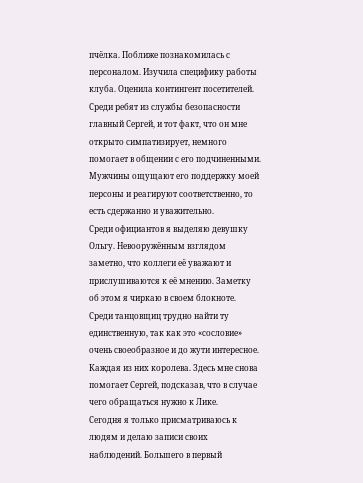пчёлка. Поближе познакомилась с персоналом. Изучила специфику работы клуба. Оценила контингент посетителей.
Среди ребят из службы безопасности главный Сергей, и тот факт, что он мне открыто симпатизирует, немного помогает в общении с его подчиненными. Мужчины ощущают его поддержку моей персоны и реагируют соответственно, то есть сдержанно и уважительно.
Среди официантов я выделяю девушку Ольгу. Невооружённым взглядом заметно, что коллеги её уважают и прислушиваются к её мнению. Заметку об этом я чиркаю в своем блокноте.
Среди танцовщиц трудно найти ту единственную, так как это «сословие» очень своеобразное и до жути интересное. Каждая из них королева. Здесь мне снова помогает Сергей, подсказав, что в случае чего обращаться нужно к Лике.
Сегодня я только присматриваюсь к людям и делаю записи своих наблюдений. Большего в первый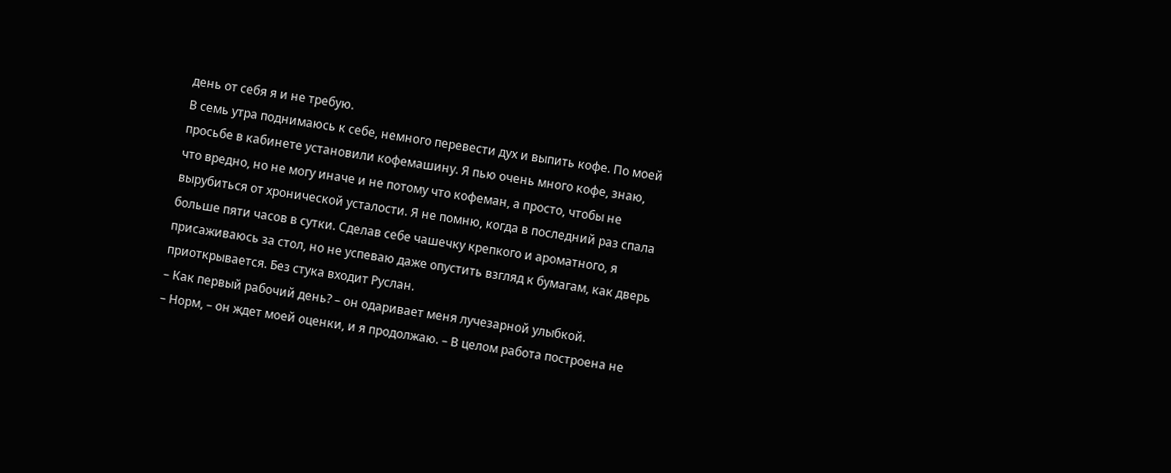день от себя я и не требую.
В семь утра поднимаюсь к себе, немного перевести дух и выпить кофе. По моей просьбе в кабинете установили кофемашину. Я пью очень много кофе, знаю, что вредно, но не могу иначе и не потому что кофеман, а просто, чтобы не вырубиться от хронической усталости. Я не помню, когда в последний раз спала больше пяти часов в сутки. Сделав себе чашечку крепкого и ароматного, я присаживаюсь за стол, но не успеваю даже опустить взгляд к бумагам, как дверь приоткрывается. Без стука входит Руслан.
– Как первый рабочий день? – он одаривает меня лучезарной улыбкой.
– Норм, – он ждет моей оценки, и я продолжаю. – В целом работа построена не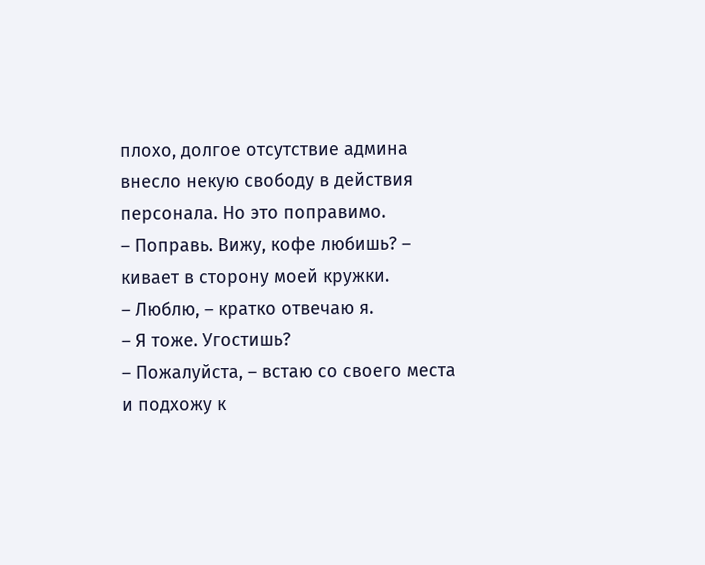плохо, долгое отсутствие админа внесло некую свободу в действия персонала. Но это поправимо.
– Поправь. Вижу, кофе любишь? – кивает в сторону моей кружки.
– Люблю, – кратко отвечаю я.
– Я тоже. Угостишь?
– Пожалуйста, – встаю со своего места и подхожу к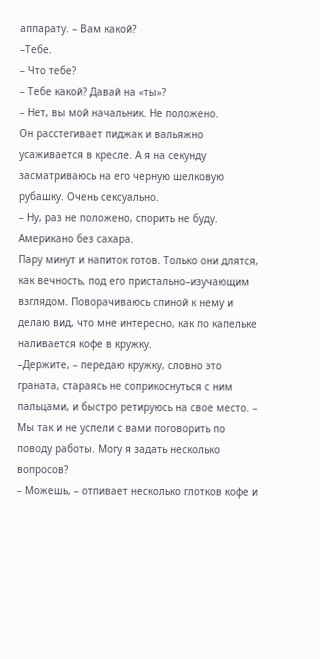аппарату. – Вам какой?
–Тебе.
– Что тебе?
– Тебе какой? Давай на «ты»?
– Нет, вы мой начальник. Не положено.
Он расстегивает пиджак и вальяжно усаживается в кресле. А я на секунду засматриваюсь на его черную шелковую рубашку. Очень сексуально.
– Ну, раз не положено, спорить не буду. Американо без сахара.
Пару минут и напиток готов. Только они длятся, как вечность, под его пристально–изучающим взглядом. Поворачиваюсь спиной к нему и делаю вид, что мне интересно, как по капельке наливается кофе в кружку.
–Держите, – передаю кружку, словно это граната, стараясь не соприкоснуться с ним пальцами, и быстро ретируюсь на свое место. – Мы так и не успели с вами поговорить по поводу работы. Могу я задать несколько вопросов?
– Можешь, – отпивает несколько глотков кофе и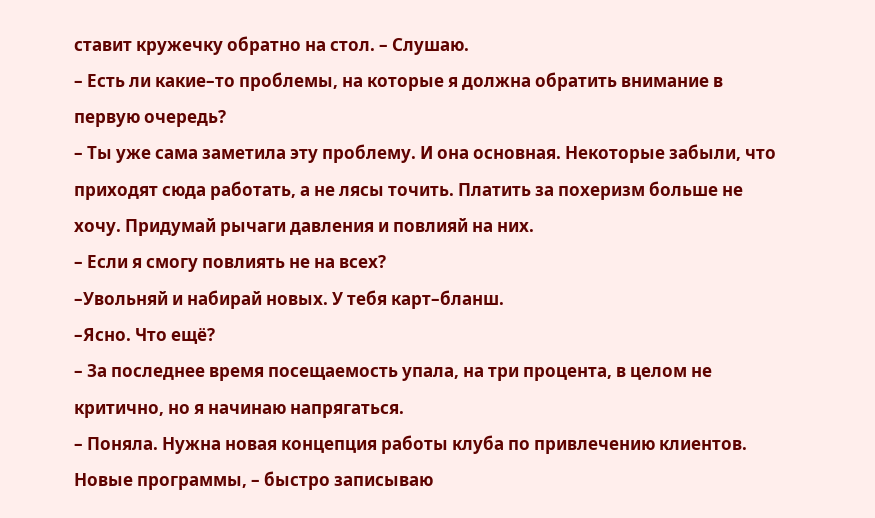ставит кружечку обратно на стол. – Слушаю.
– Есть ли какие–то проблемы, на которые я должна обратить внимание в первую очередь?
– Ты уже сама заметила эту проблему. И она основная. Некоторые забыли, что приходят сюда работать, а не лясы точить. Платить за похеризм больше не хочу. Придумай рычаги давления и повлияй на них.
– Если я смогу повлиять не на всех?
–Увольняй и набирай новых. У тебя карт–бланш.
–Ясно. Что ещё?
– За последнее время посещаемость упала, на три процента, в целом не критично, но я начинаю напрягаться.
– Поняла. Нужна новая концепция работы клуба по привлечению клиентов. Новые программы, – быстро записываю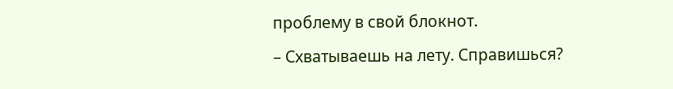проблему в свой блокнот.
– Схватываешь на лету. Справишься?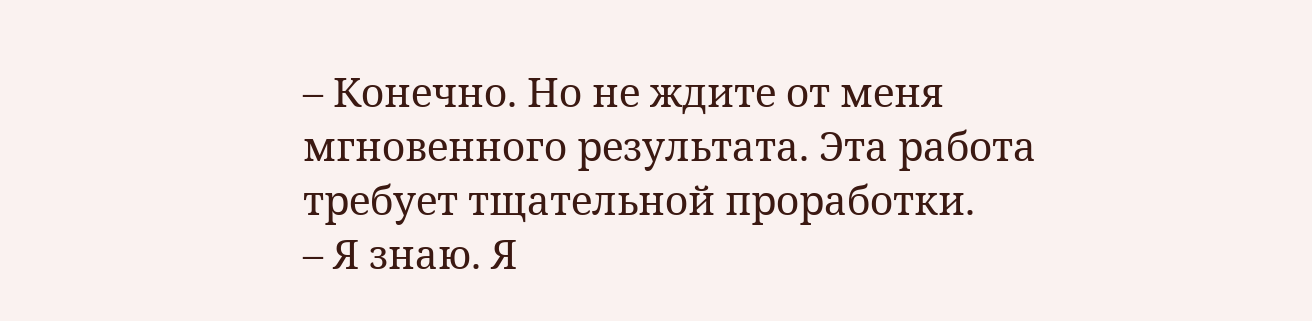– Конечно. Но не ждите от меня мгновенного результата. Эта работа требует тщательной проработки.
– Я знаю. Я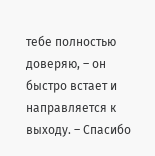тебе полностью доверяю, – он быстро встает и направляется к выходу. – Спасибо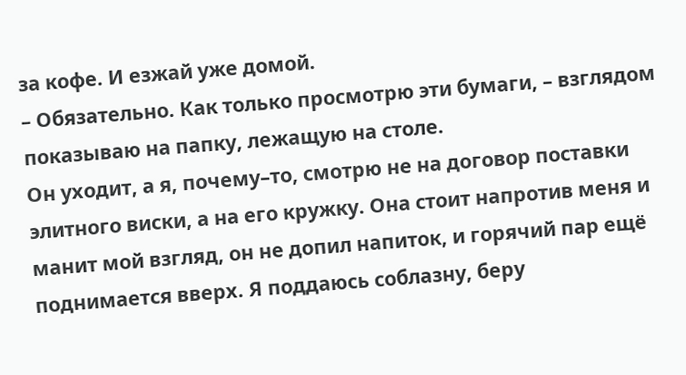за кофе. И езжай уже домой.
– Обязательно. Как только просмотрю эти бумаги, – взглядом показываю на папку, лежащую на столе.
Он уходит, а я, почему–то, смотрю не на договор поставки элитного виски, а на его кружку. Она стоит напротив меня и манит мой взгляд, он не допил напиток, и горячий пар ещё поднимается вверх. Я поддаюсь соблазну, беру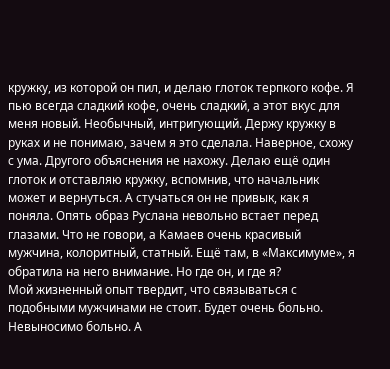кружку, из которой он пил, и делаю глоток терпкого кофе. Я пью всегда сладкий кофе, очень сладкий, а этот вкус для меня новый. Необычный, интригующий. Держу кружку в руках и не понимаю, зачем я это сделала. Наверное, схожу с ума. Другого объяснения не нахожу. Делаю ещё один глоток и отставляю кружку, вспомнив, что начальник может и вернуться. А стучаться он не привык, как я поняла. Опять образ Руслана невольно встает перед глазами. Что не говори, а Камаев очень красивый мужчина, колоритный, статный. Ещё там, в «Максимуме», я обратила на него внимание. Но где он, и где я?
Мой жизненный опыт твердит, что связываться с подобными мужчинами не стоит. Будет очень больно. Невыносимо больно. А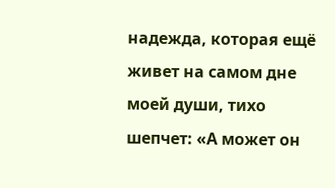надежда, которая ещё живет на самом дне моей души, тихо шепчет: «А может он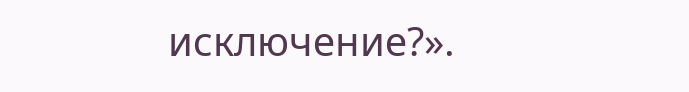исключение?».